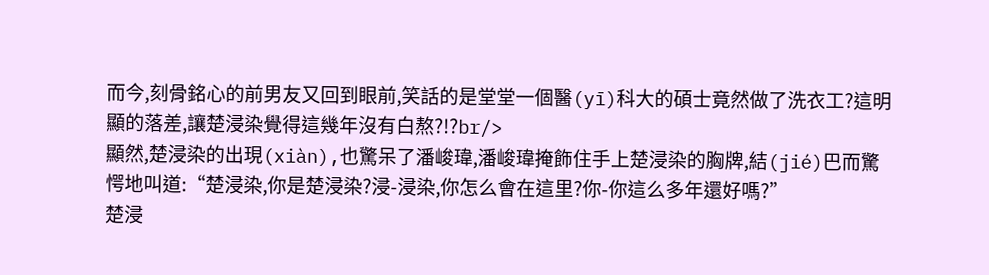而今,刻骨銘心的前男友又回到眼前,笑話的是堂堂一個醫(yī)科大的碩士竟然做了洗衣工?這明顯的落差,讓楚浸染覺得這幾年沒有白熬?!?br/>
顯然,楚浸染的出現(xiàn),也驚呆了潘峻瑋,潘峻瑋掩飾住手上楚浸染的胸牌,結(jié)巴而驚愕地叫道:“楚浸染,你是楚浸染?浸-浸染,你怎么會在這里?你-你這么多年還好嗎?”
楚浸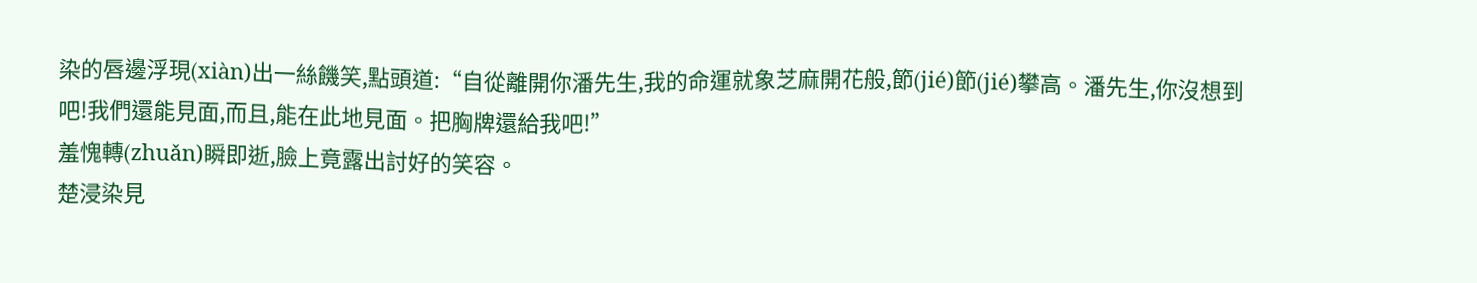染的唇邊浮現(xiàn)出一絲饑笑,點頭道:“自從離開你潘先生,我的命運就象芝麻開花般,節(jié)節(jié)攀高。潘先生,你沒想到吧!我們還能見面,而且,能在此地見面。把胸牌還給我吧!”
羞愧轉(zhuǎn)瞬即逝,臉上竟露出討好的笑容。
楚浸染見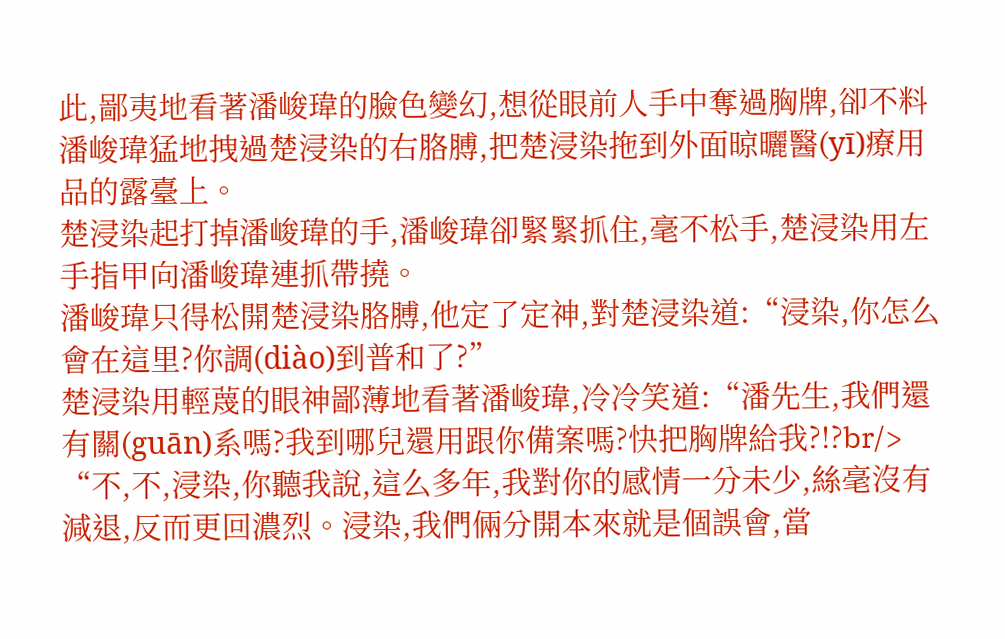此,鄙夷地看著潘峻瑋的臉色變幻,想從眼前人手中奪過胸牌,卻不料潘峻瑋猛地拽過楚浸染的右胳膊,把楚浸染拖到外面晾曬醫(yī)療用品的露臺上。
楚浸染起打掉潘峻瑋的手,潘峻瑋卻緊緊抓住,毫不松手,楚浸染用左手指甲向潘峻瑋連抓帶撓。
潘峻瑋只得松開楚浸染胳膊,他定了定神,對楚浸染道:“浸染,你怎么會在這里?你調(diào)到普和了?”
楚浸染用輕蔑的眼神鄙薄地看著潘峻瑋,冷冷笑道:“潘先生,我們還有關(guān)系嗎?我到哪兒還用跟你備案嗎?快把胸牌給我?!?br/>
“不,不,浸染,你聽我說,這么多年,我對你的感情一分未少,絲毫沒有減退,反而更回濃烈。浸染,我們倆分開本來就是個誤會,當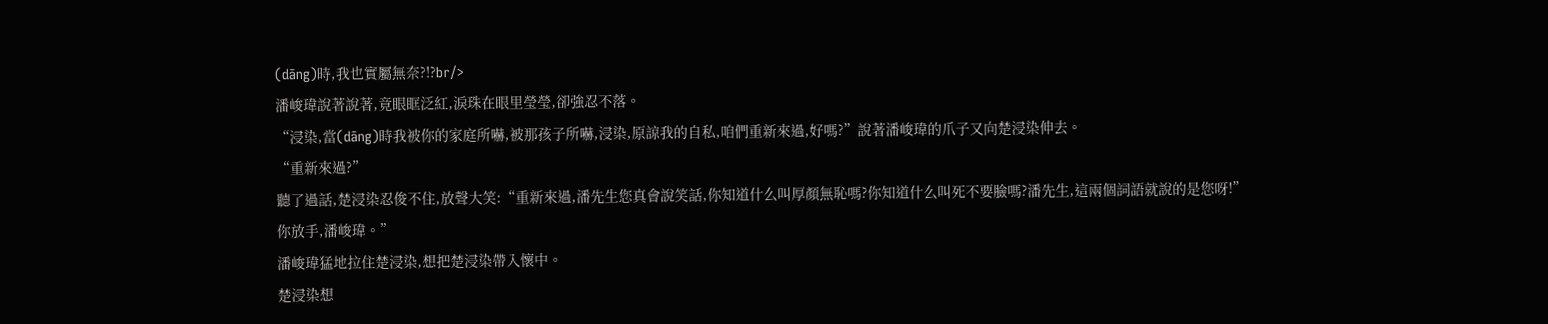(dāng)時,我也實屬無奈?!?br/>
潘峻瑋說著說著,竟眼眶泛紅,淚珠在眼里瑩瑩,卻強忍不落。
“浸染,當(dāng)時我被你的家庭所嚇,被那孩子所嚇,浸染,原諒我的自私,咱們重新來過,好嗎?”說著潘峻瑋的爪子又向楚浸染伸去。
“重新來過?”
聽了過話,楚浸染忍俊不住,放聲大笑:“重新來過,潘先生您真會說笑話,你知道什么叫厚顏無恥嗎?你知道什么叫死不要臉嗎?潘先生,這兩個詞語就說的是您呀!”
你放手,潘峻瑋。”
潘峻瑋猛地拉住楚浸染,想把楚浸染帶入懷中。
楚浸染想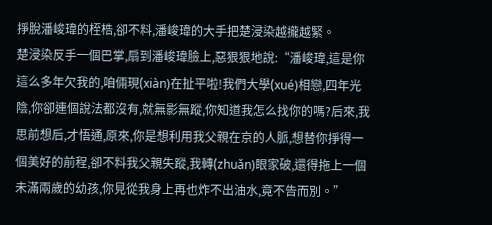掙脫潘峻瑋的桎梏,卻不料,潘峻瑋的大手把楚浸染越攏越緊。
楚浸染反手一個巴掌,扇到潘峻瑋臉上,惡狠狠地說:“潘峻瑋,這是你這么多年欠我的,咱倆現(xiàn)在扯平啦!我們大學(xué)相戀,四年光陰,你卻連個說法都沒有,就無影無蹤,你知道我怎么找你的嗎?后來,我思前想后,才悟通,原來,你是想利用我父親在京的人脈,想替你掙得一個美好的前程,卻不料我父親失蹤,我轉(zhuǎn)眼家破,還得拖上一個未滿兩歲的幼孩,你見從我身上再也炸不出油水,竟不告而別。”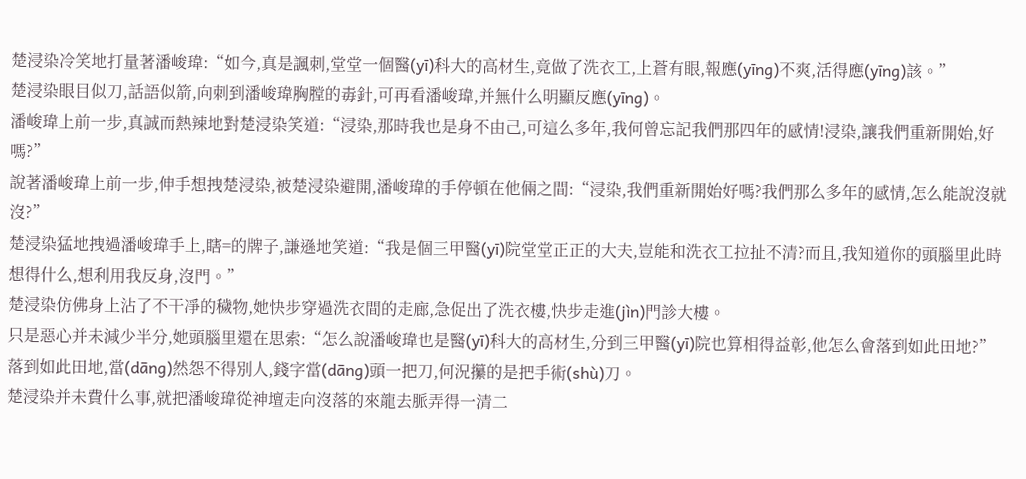楚浸染冷笑地打量著潘峻瑋:“如今,真是諷刺,堂堂一個醫(yī)科大的高材生,竟做了洗衣工,上蒼有眼,報應(yīng)不爽,活得應(yīng)該。”
楚浸染眼目似刀,話語似箭,向刺到潘峻瑋胸膛的毒針,可再看潘峻瑋,并無什么明顯反應(yīng)。
潘峻瑋上前一步,真誠而熱辣地對楚浸染笑道:“浸染,那時我也是身不由己,可這么多年,我何曾忘記我們那四年的感情!浸染,讓我們重新開始,好嗎?”
說著潘峻瑋上前一步,伸手想拽楚浸染,被楚浸染避開,潘峻瑋的手停頓在他倆之間:“浸染,我們重新開始好嗎?我們那么多年的感情,怎么能說沒就沒?”
楚浸染猛地拽過潘峻瑋手上,瞎=的牌子,謙遜地笑道:“我是個三甲醫(yī)院堂堂正正的大夫,豈能和洗衣工拉扯不清?而且,我知道你的頭腦里此時想得什么,想利用我反身,沒門。”
楚浸染仿佛身上沾了不干凈的穢物,她快步穿過洗衣間的走廊,急促出了洗衣樓,快步走進(jìn)門診大樓。
只是惡心并未減少半分,她頭腦里還在思索:“怎么說潘峻瑋也是醫(yī)科大的高材生,分到三甲醫(yī)院也算相得益彰,他怎么會落到如此田地?”
落到如此田地,當(dāng)然怨不得別人,錢字當(dāng)頭一把刀,何況攥的是把手術(shù)刀。
楚浸染并未費什么事,就把潘峻瑋從神壇走向沒落的來龍去脈弄得一清二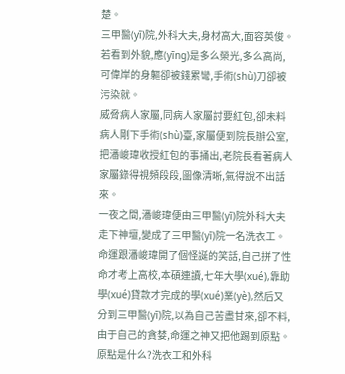楚。
三甲醫(yī)院,外科大夫,身材高大,面容英俊。
若看到外貌,應(yīng)是多么榮光,多么高尚,可偉岸的身軀卻被錢累彎,手術(shù)刀卻被污染就。
威脅病人家屬,同病人家屬討要紅包,卻未料病人剛下手術(shù)臺,家屬便到院長辦公室,把潘峻瑋收授紅包的事捅出,老院長看著病人家屬錄得視頻段段,圖像清晰,氣得說不出話來。
一夜之間,潘峻瑋便由三甲醫(yī)院外科大夫走下神壇,變成了三甲醫(yī)院一名洗衣工。
命運跟潘峻瑋開了個怪誕的笑話,自己拼了性命才考上高校,本碩連讀,七年大學(xué),靠助學(xué)貸款才完成的學(xué)業(yè),然后又分到三甲醫(yī)院,以為自己苦盡甘來,卻不料,由于自己的貪婪,命運之神又把他踢到原點。
原點是什么?洗衣工和外科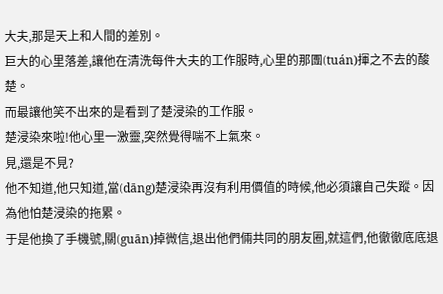大夫,那是天上和人間的差別。
巨大的心里落差,讓他在清洗每件大夫的工作服時,心里的那團(tuán)揮之不去的酸楚。
而最讓他笑不出來的是看到了楚浸染的工作服。
楚浸染來啦!他心里一激靈,突然覺得喘不上氣來。
見,還是不見?
他不知道,他只知道,當(dāng)楚浸染再沒有利用價值的時候,他必須讓自己失蹤。因為他怕楚浸染的拖累。
于是他換了手機號,關(guān)掉微信,退出他們倆共同的朋友圈,就這們,他徹徹底底退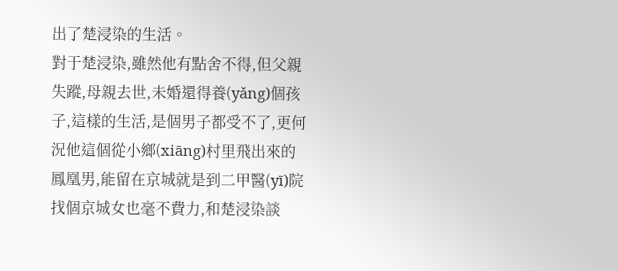出了楚浸染的生活。
對于楚浸染,雖然他有點舍不得,但父親失蹤,母親去世,未婚還得養(yǎng)個孩子,這樣的生活,是個男子都受不了,更何況他這個從小鄉(xiāng)村里飛出來的鳳凰男,能留在京城就是到二甲醫(yī)院找個京城女也毫不費力,和楚浸染談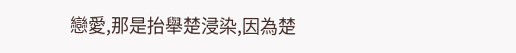戀愛,那是抬舉楚浸染,因為楚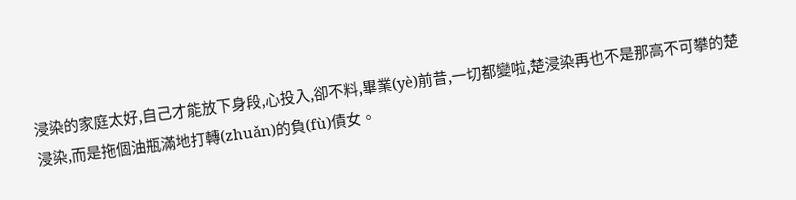浸染的家庭太好,自己才能放下身段,心投入,卻不料,畢業(yè)前昔,一切都變啦,楚浸染再也不是那高不可攀的楚浸染,而是拖個油瓶滿地打轉(zhuǎn)的負(fù)債女。